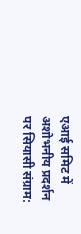एआई समिट में अशोभनीय प्रदर्शन पर सियासी संग्राम: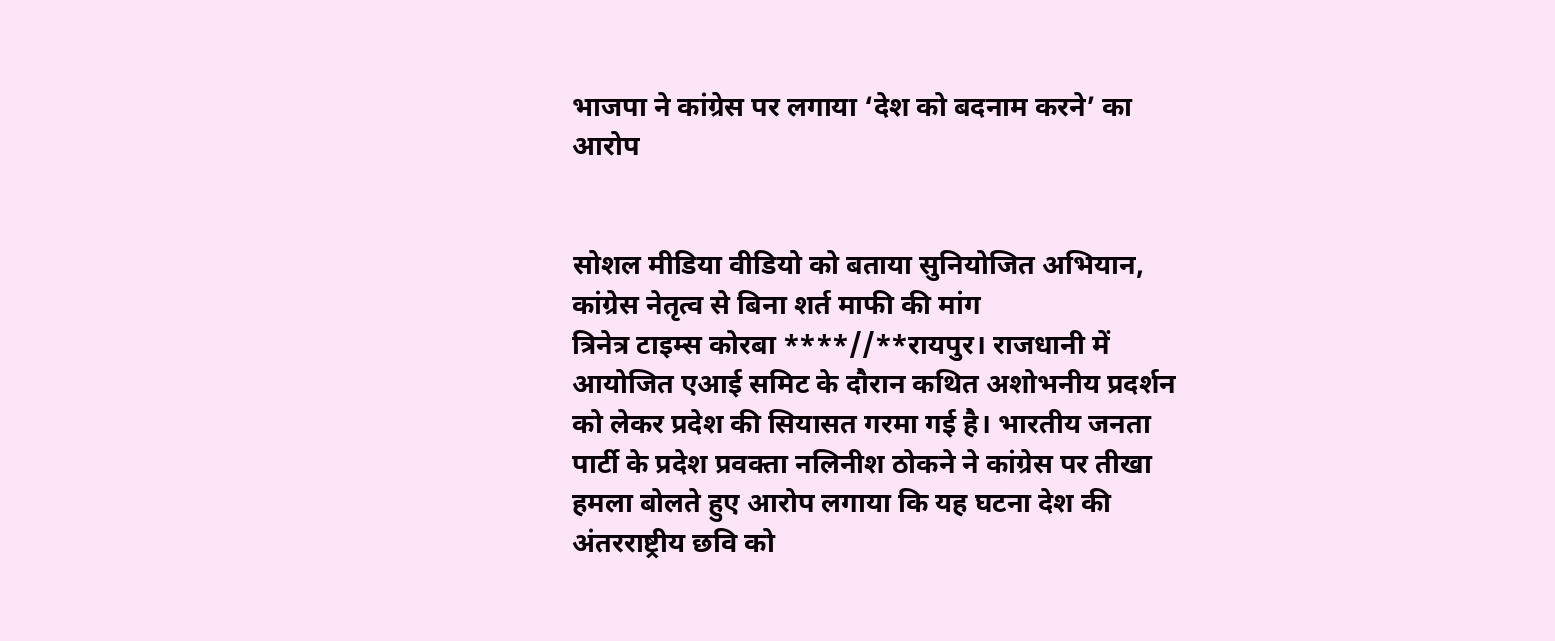भाजपा ने कांग्रेस पर लगाया ‘देश को बदनाम करने’ का आरोप


सोशल मीडिया वीडियो को बताया सुनियोजित अभियान, कांग्रेस नेतृत्व से बिना शर्त माफी की मांग
त्रिनेत्र टाइम्स कोरबा ****//**रायपुर। राजधानी में आयोजित एआई समिट के दौरान कथित अशोभनीय प्रदर्शन को लेकर प्रदेश की सियासत गरमा गई है। भारतीय जनता पार्टी के प्रदेश प्रवक्ता नलिनीश ठोकने ने कांग्रेस पर तीखा हमला बोलते हुए आरोप लगाया कि यह घटना देश की अंतरराष्ट्रीय छवि को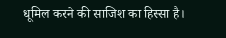धूमिल करने की साजिश का हिस्सा है।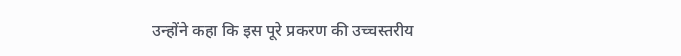उन्होंने कहा कि इस पूरे प्रकरण की उच्चस्तरीय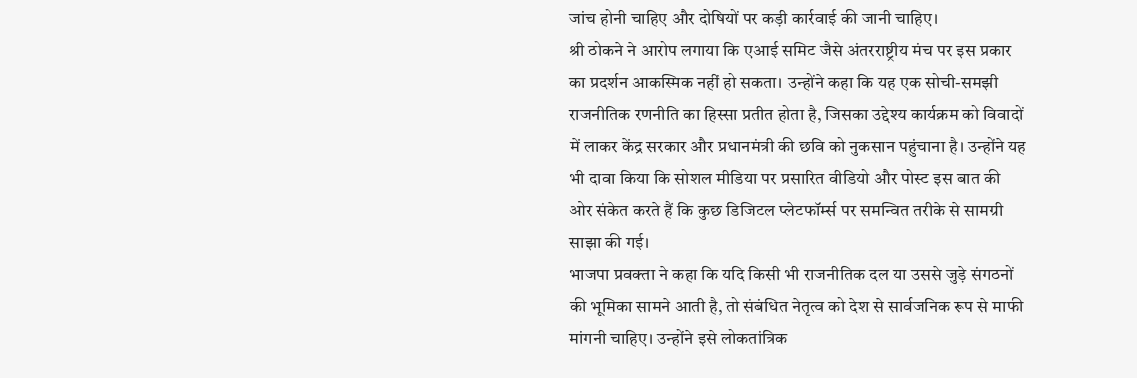जांच होनी चाहिए और दोषियों पर कड़ी कार्रवाई की जानी चाहिए।
श्री ठोकने ने आरोप लगाया कि एआई समिट जैसे अंतरराष्ट्रीय मंच पर इस प्रकार का प्रदर्शन आकस्मिक नहीं हो सकता। उन्होंने कहा कि यह एक सोची-समझी राजनीतिक रणनीति का हिस्सा प्रतीत होता है, जिसका उद्देश्य कार्यक्रम को विवादों में लाकर केंद्र सरकार और प्रधानमंत्री की छवि को नुकसान पहुंचाना है। उन्होंने यह भी दावा किया कि सोशल मीडिया पर प्रसारित वीडियो और पोस्ट इस बात की ओर संकेत करते हैं कि कुछ डिजिटल प्लेटफॉर्म्स पर समन्वित तरीके से सामग्री साझा की गई।
भाजपा प्रवक्ता ने कहा कि यदि किसी भी राजनीतिक दल या उससे जुड़े संगठनों की भूमिका सामने आती है, तो संबंधित नेतृत्व को देश से सार्वजनिक रूप से माफी मांगनी चाहिए। उन्होंने इसे लोकतांत्रिक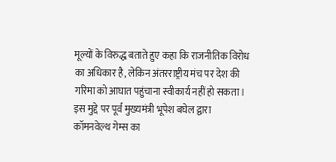मूल्यों के विरुद्ध बताते हुए कहा कि राजनीतिक विरोध का अधिकार है, लेकिन अंतरराष्ट्रीय मंच पर देश की गरिमा को आघात पहुंचाना स्वीकार्य नहीं हो सकता।
इस मुद्दे पर पूर्व मुख्यमंत्री भूपेश बघेल द्वारा कॉमनवेल्थ गेम्स का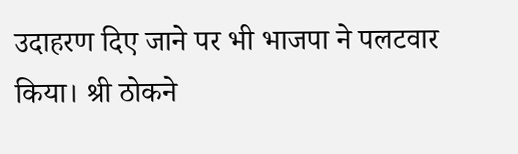उदाहरण दिए जाने पर भी भाजपा ने पलटवार किया। श्री ठोकने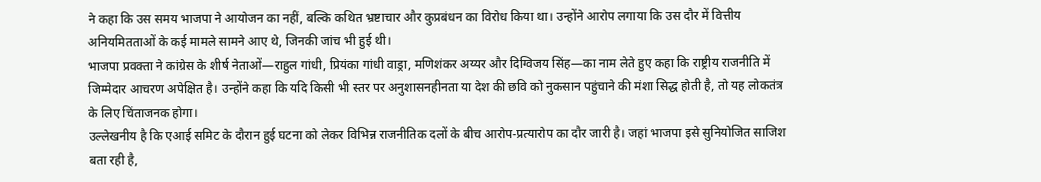ने कहा कि उस समय भाजपा ने आयोजन का नहीं, बल्कि कथित भ्रष्टाचार और कुप्रबंधन का विरोध किया था। उन्होंने आरोप लगाया कि उस दौर में वित्तीय अनियमितताओं के कई मामले सामने आए थे, जिनकी जांच भी हुई थी।
भाजपा प्रवक्ता ने कांग्रेस के शीर्ष नेताओं—राहुल गांधी, प्रियंका गांधी वाड्रा, मणिशंकर अय्यर और दिग्विजय सिंह—का नाम लेते हुए कहा कि राष्ट्रीय राजनीति में जिम्मेदार आचरण अपेक्षित है। उन्होंने कहा कि यदि किसी भी स्तर पर अनुशासनहीनता या देश की छवि को नुकसान पहुंचाने की मंशा सिद्ध होती है, तो यह लोकतंत्र के लिए चिंताजनक होगा।
उल्लेखनीय है कि एआई समिट के दौरान हुई घटना को लेकर विभिन्न राजनीतिक दलों के बीच आरोप-प्रत्यारोप का दौर जारी है। जहां भाजपा इसे सुनियोजित साजिश बता रही है,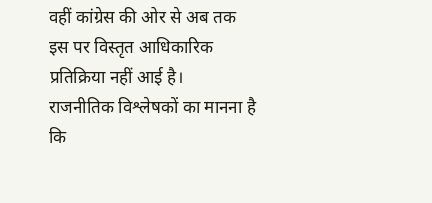वहीं कांग्रेस की ओर से अब तक इस पर विस्तृत आधिकारिक प्रतिक्रिया नहीं आई है।
राजनीतिक विश्लेषकों का मानना है कि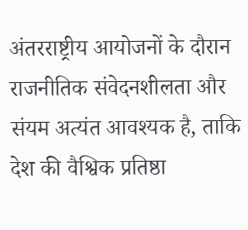अंतरराष्ट्रीय आयोजनों के दौरान राजनीतिक संवेदनशीलता और संयम अत्यंत आवश्यक है, ताकि देश की वैश्विक प्रतिष्ठा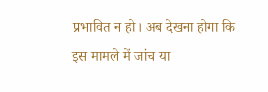प्रभावित न हो। अब देखना होगा कि इस मामले में जांच या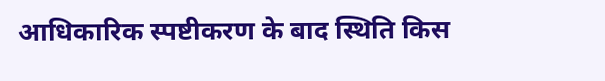आधिकारिक स्पष्टीकरण के बाद स्थिति किस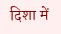दिशा में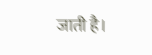जाती है।